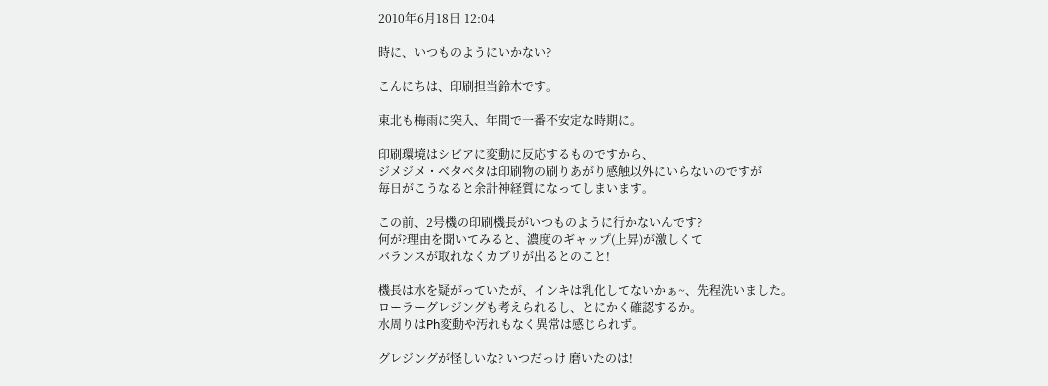2010年6月18日 12:04

時に、いつものようにいかない?

こんにちは、印刷担当鈴木です。

東北も梅雨に突入、年間で一番不安定な時期に。

印刷環境はシビアに変動に反応するものですから、
ジメジメ・ベタベタは印刷物の刷りあがり感触以外にいらないのですが
毎日がこうなると余計神経質になってしまいます。

この前、2号機の印刷機長がいつものように行かないんです?
何が?理由を聞いてみると、濃度のギャップ(上昇)が激しくて
バランスが取れなくカブリが出るとのこと!

機長は水を疑がっていたが、インキは乳化してないかぁ~、先程洗いました。
ローラーグレジングも考えられるし、とにかく確認するか。
水周りはPh変動や汚れもなく異常は感じられず。

グレジングが怪しいな? いつだっけ 磨いたのは!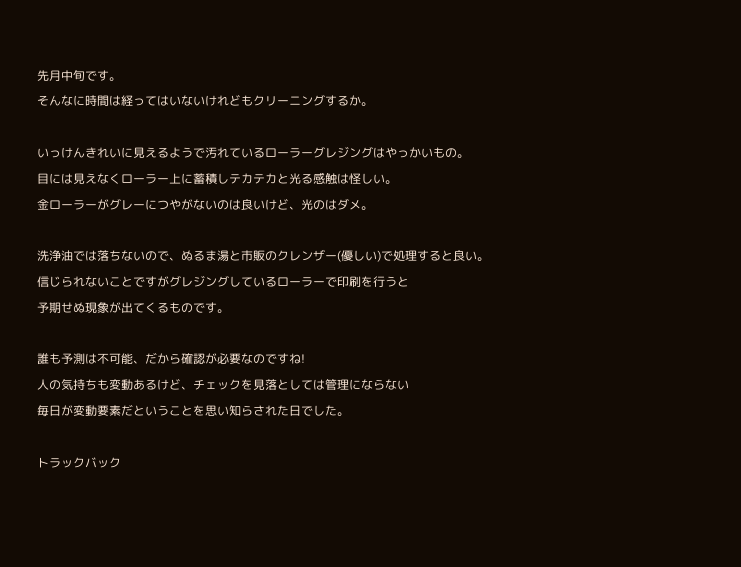先月中旬です。
そんなに時間は経ってはいないけれどもクリーニングするか。

いっけんきれいに見えるようで汚れているローラーグレジングはやっかいもの。
目には見えなくローラー上に蓄積しテカテカと光る感触は怪しい。
金ローラーがグレーにつやがないのは良いけど、光のはダメ。

洗浄油では落ちないので、ぬるま湯と市販のクレンザー(優しい)で処理すると良い。
信じられないことですがグレジングしているローラーで印刷を行うと
予期せぬ現象が出てくるものです。

誰も予測は不可能、だから確認が必要なのですね!
人の気持ちも変動あるけど、チェックを見落としては管理にならない
毎日が変動要素だということを思い知らされた日でした。

トラックバック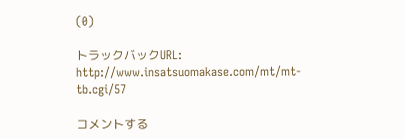(0)

トラックバックURL: http://www.insatsuomakase.com/mt/mt-tb.cgi/57

コメントする